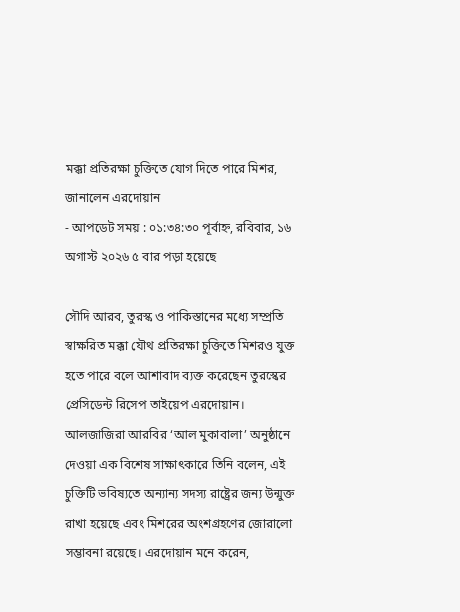মক্কা প্রতিরক্ষা চুক্তিতে যোগ দিতে পারে মিশর, জানালেন এরদোয়ান
- আপডেট সময় : ০১:৩৪:৩০ পূর্বাহ্ন, রবিবার, ১৬ অগাস্ট ২০২৬ ৫ বার পড়া হয়েছে

সৌদি আরব, তুরস্ক ও পাকিস্তানের মধ্যে সম্প্রতি স্বাক্ষরিত মক্কা যৌথ প্রতিরক্ষা চুক্তিতে মিশরও যুক্ত হতে পারে বলে আশাবাদ ব্যক্ত করেছেন তুরস্কের প্রেসিডেন্ট রিসেপ তাইয়েপ এরদোয়ান। আলজাজিরা আরবির ‘আল মুকাবালা’ অনুষ্ঠানে দেওয়া এক বিশেষ সাক্ষাৎকারে তিনি বলেন, এই চুক্তিটি ভবিষ্যতে অন্যান্য সদস্য রাষ্ট্রের জন্য উন্মুক্ত রাখা হয়েছে এবং মিশরের অংশগ্রহণের জোরালো সম্ভাবনা রয়েছে। এরদোয়ান মনে করেন,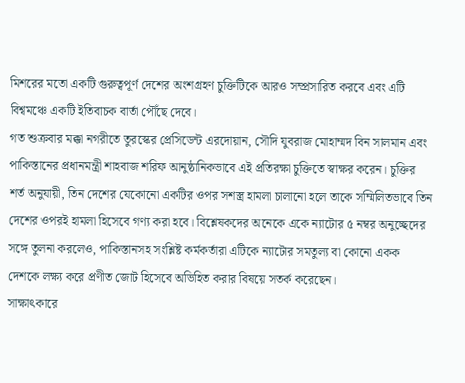মিশরের মতো একটি গুরুত্বপূর্ণ দেশের অংশগ্রহণ চুক্তিটিকে আরও সম্প্রসারিত করবে এবং এটি বিশ্বমঞ্চে একটি ইতিবাচক বার্তা পৌঁছে দেবে।
গত শুক্রবার মক্কা নগরীতে তুরস্কের প্রেসিডেন্ট এরদোয়ান, সৌদি যুবরাজ মোহাম্মদ বিন সালমান এবং পাকিস্তানের প্রধানমন্ত্রী শাহবাজ শরিফ আনুষ্ঠানিকভাবে এই প্রতিরক্ষা চুক্তিতে স্বাক্ষর করেন। চুক্তির শর্ত অনুযায়ী, তিন দেশের যেকোনো একটির ওপর সশস্ত্র হামলা চালানো হলে তাকে সম্মিলিতভাবে তিন দেশের ওপরই হামলা হিসেবে গণ্য করা হবে। বিশ্লেষকদের অনেকে একে ন্যাটোর ৫ নম্বর অনুচ্ছেদের সঙ্গে তুলনা করলেও, পাকিস্তানসহ সংশ্লিষ্ট কর্মকর্তারা এটিকে ন্যাটোর সমতুল্য বা কোনো একক দেশকে লক্ষ্য করে প্রণীত জোট হিসেবে অভিহিত করার বিষয়ে সতর্ক করেছেন।
সাক্ষাৎকারে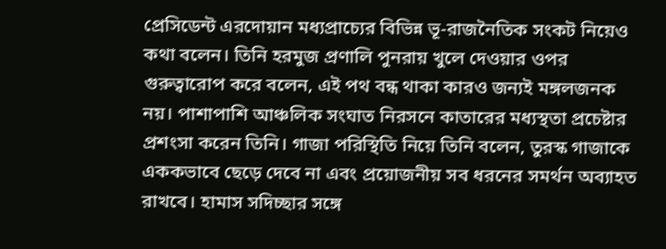প্রেসিডেন্ট এরদোয়ান মধ্যপ্রাচ্যের বিভিন্ন ভূ-রাজনৈতিক সংকট নিয়েও কথা বলেন। তিনি হরমুজ প্রণালি পুনরায় খুলে দেওয়ার ওপর গুরুত্বারোপ করে বলেন, এই পথ বন্ধ থাকা কারও জন্যই মঙ্গলজনক নয়। পাশাপাশি আঞ্চলিক সংঘাত নিরসনে কাতারের মধ্যস্থতা প্রচেষ্টার প্রশংসা করেন তিনি। গাজা পরিস্থিতি নিয়ে তিনি বলেন, তুরস্ক গাজাকে এককভাবে ছেড়ে দেবে না এবং প্রয়োজনীয় সব ধরনের সমর্থন অব্যাহত রাখবে। হামাস সদিচ্ছার সঙ্গে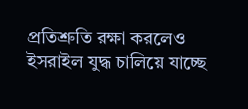প্রতিশ্রুতি রক্ষা করলেও ইসরাইল যুদ্ধ চালিয়ে যাচ্ছে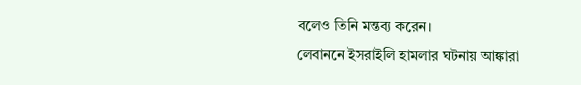বলেও তিনি মন্তব্য করেন।
লেবাননে ইসরাইলি হামলার ঘটনায় আঙ্কারা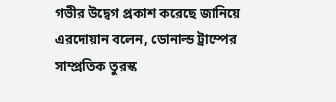গভীর উদ্বেগ প্রকাশ করেছে জানিয়ে এরদোয়ান বলেন, ডোনাল্ড ট্রাম্পের সাম্প্রতিক তুরস্ক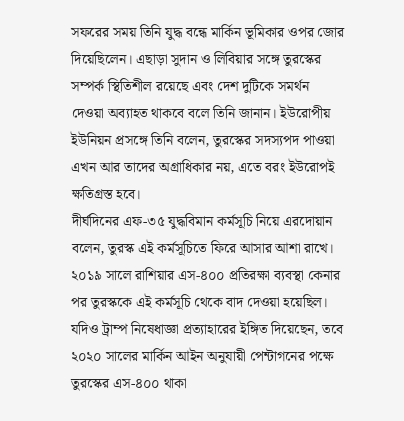সফরের সময় তিনি যুদ্ধ বন্ধে মার্কিন ভূমিকার ওপর জোর দিয়েছিলেন। এছাড়া সুদান ও লিবিয়ার সঙ্গে তুরস্কের সম্পর্ক স্থিতিশীল রয়েছে এবং দেশ দুটিকে সমর্থন দেওয়া অব্যাহত থাকবে বলে তিনি জানান। ইউরোপীয় ইউনিয়ন প্রসঙ্গে তিনি বলেন, তুরস্কের সদস্যপদ পাওয়া এখন আর তাদের অগ্রাধিকার নয়, এতে বরং ইউরোপই ক্ষতিগ্রস্ত হবে।
দীর্ঘদিনের এফ-৩৫ যুদ্ধবিমান কর্মসূচি নিয়ে এরদোয়ান বলেন, তুরস্ক এই কর্মসূচিতে ফিরে আসার আশা রাখে। ২০১৯ সালে রাশিয়ার এস-৪০০ প্রতিরক্ষা ব্যবস্থা কেনার পর তুরস্ককে এই কর্মসূচি থেকে বাদ দেওয়া হয়েছিল। যদিও ট্রাম্প নিষেধাজ্ঞা প্রত্যাহারের ইঙ্গিত দিয়েছেন, তবে ২০২০ সালের মার্কিন আইন অনুযায়ী পেন্টাগনের পক্ষে তুরস্কের এস-৪০০ থাকা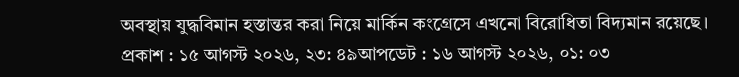অবস্থায় যুদ্ধবিমান হস্তান্তর করা নিয়ে মার্কিন কংগ্রেসে এখনো বিরোধিতা বিদ্যমান রয়েছে।
প্রকাশ : ১৫ আগস্ট ২০২৬, ২৩: ৪৯আপডেট : ১৬ আগস্ট ২০২৬, ০১: ০৩